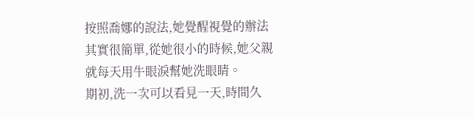按照喬娜的說法,她覺醒視覺的辦法其實很簡單,從她很小的時候,她父親就每天用牛眼淚幫她洗眼睛。
期初,洗一次可以看見一天,時間久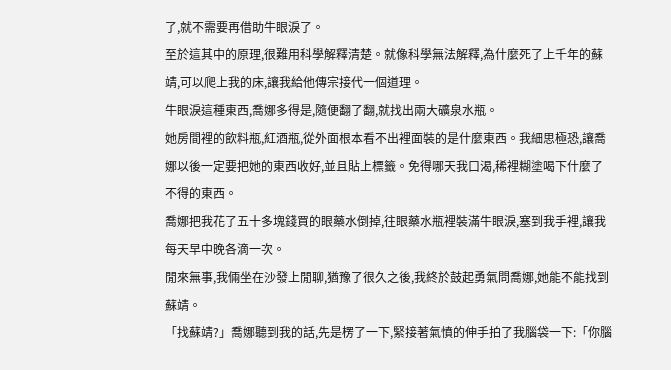了,就不需要再借助牛眼淚了。
至於這其中的原理,很難用科學解釋清楚。就像科學無法解釋,為什麼死了上千年的蘇靖,可以爬上我的床,讓我給他傳宗接代一個道理。
牛眼淚這種東西,喬娜多得是,隨便翻了翻,就找出兩大礦泉水瓶。
她房間裡的飲料瓶,紅酒瓶,從外面根本看不出裡面裝的是什麼東西。我細思極恐,讓喬娜以後一定要把她的東西收好,並且貼上標籤。免得哪天我口渴,稀裡糊塗喝下什麼了不得的東西。
喬娜把我花了五十多塊錢買的眼藥水倒掉,往眼藥水瓶裡裝滿牛眼淚,塞到我手裡,讓我每天早中晚各滴一次。
閒來無事,我倆坐在沙發上閒聊,猶豫了很久之後,我終於鼓起勇氣問喬娜,她能不能找到蘇靖。
「找蘇靖?」喬娜聽到我的話,先是楞了一下,緊接著氣憤的伸手拍了我腦袋一下:「你腦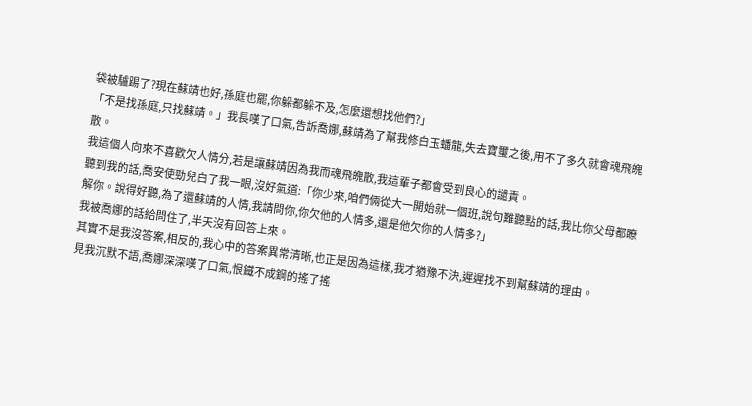袋被驢踢了?現在蘇靖也好,孫庭也罷,你躲都躲不及,怎麼還想找他們?」
「不是找孫庭,只找蘇靖。」我長嘆了口氣,告訴喬娜,蘇靖為了幫我修白玉蟠龍,失去寶璽之後,用不了多久就會魂飛魄散。
我這個人向來不喜歡欠人情分,若是讓蘇靖因為我而魂飛魄散,我這輩子都會受到良心的譴責。
聽到我的話,喬安使勁兒白了我一眼,沒好氣道:「你少來,咱們倆從大一開始就一個班,說句難聽點的話,我比你父母都瞭解你。說得好聽,為了還蘇靖的人情,我請問你,你欠他的人情多,還是他欠你的人情多?」
我被喬娜的話給問住了,半天沒有回答上來。
其實不是我沒答案,相反的,我心中的答案異常清晰,也正是因為這樣,我才猶豫不決,遲遲找不到幫蘇靖的理由。
見我沉默不語,喬娜深深嘆了口氣,恨鐵不成鋼的搖了搖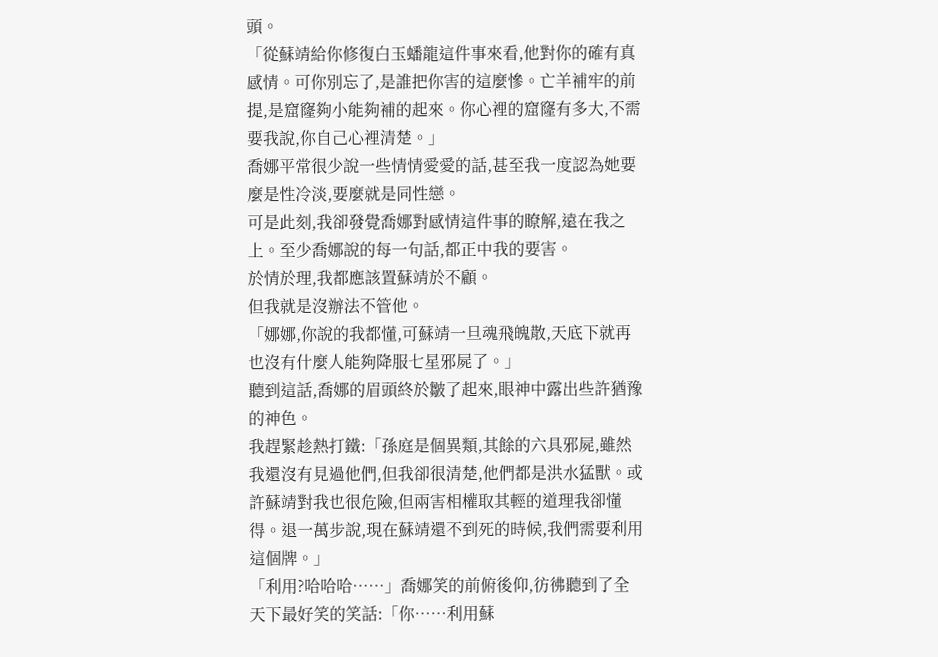頭。
「從蘇靖給你修復白玉蟠龍這件事來看,他對你的確有真感情。可你別忘了,是誰把你害的這麼慘。亡羊補牢的前提,是窟窿夠小能夠補的起來。你心裡的窟窿有多大,不需要我說,你自己心裡清楚。」
喬娜平常很少說一些情情愛愛的話,甚至我一度認為她要麼是性冷淡,要麼就是同性戀。
可是此刻,我卻發覺喬娜對感情這件事的瞭解,遠在我之上。至少喬娜說的每一句話,都正中我的要害。
於情於理,我都應該置蘇靖於不顧。
但我就是沒辦法不管他。
「娜娜,你說的我都懂,可蘇靖一旦魂飛魄散,天底下就再也沒有什麼人能夠降服七星邪屍了。」
聽到這話,喬娜的眉頭終於皺了起來,眼神中露出些許猶豫的神色。
我趕緊趁熱打鐵:「孫庭是個異類,其餘的六具邪屍,雖然我還沒有見過他們,但我卻很清楚,他們都是洪水猛獸。或許蘇靖對我也很危險,但兩害相權取其輕的道理我卻懂得。退一萬步說,現在蘇靖還不到死的時候,我們需要利用這個牌。」
「利用?哈哈哈……」喬娜笑的前俯後仰,彷彿聽到了全天下最好笑的笑話:「你……利用蘇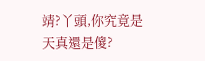靖?丫頭,你究竟是天真還是傻?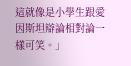這就像是小學生跟愛因斯坦辯論相對論一樣可笑。」